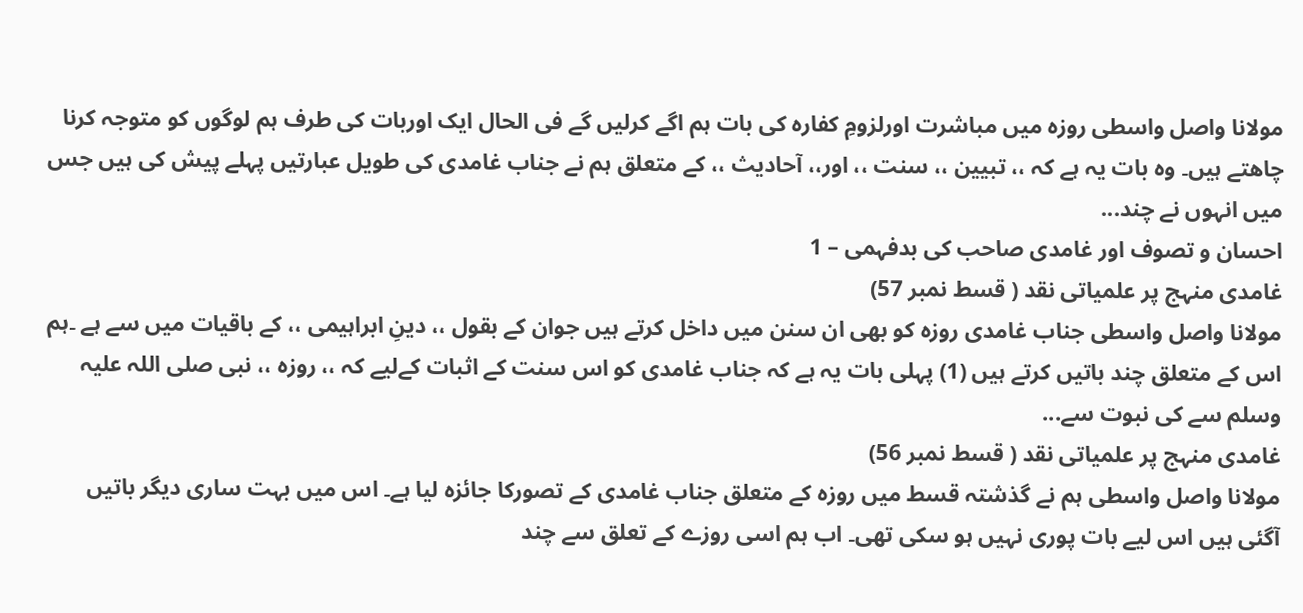مولانا واصل واسطی روزہ میں مباشرت اورلزومِ کفارہ کی بات ہم اگے کرلیں گے فی الحال ایک اوربات کی طرف ہم لوگوں کو متوجہ کرنا چاھتے ہیں۔ وہ بات یہ ہے کہ ،، تبیین ،، سنت ،، اور،، آحادیث ،، کے متعلق ہم نے جناب غامدی کی طویل عبارتیں پہلے پیش کی ہیں جس میں انہوں نے چند...
احسان و تصوف اور غامدی صاحب کی بدفہمی – 1
غامدی منہج پر علمیاتی نقد ( قسط نمبر 57)
مولانا واصل واسطی جناب غامدی روزہ کو بھی ان سنن میں داخل کرتے ہیں جوان کے بقول ،، دینِ ابراہیمی ،، کے باقیات میں سے ہے ۔ہم اس کے متعلق چند باتیں کرتے ہیں (1) پہلی بات یہ ہے کہ جناب غامدی کو اس سنت کے اثبات کےلیے کہ ،، روزہ ،، نبی صلی اللہ علیہ وسلم سے کی نبوت سے...
غامدی منہج پر علمیاتی نقد ( قسط نمبر 56)
مولانا واصل واسطی ہم نے گذشتہ قسط میں روزہ کے متعلق جناب غامدی کے تصورکا جائزہ لیا ہے۔ اس میں بہت ساری دیگر باتیں آگئی ہیں اس لیے بات پوری نہیں ہو سکی تھی۔ اب ہم اسی روزے کے تعلق سے چند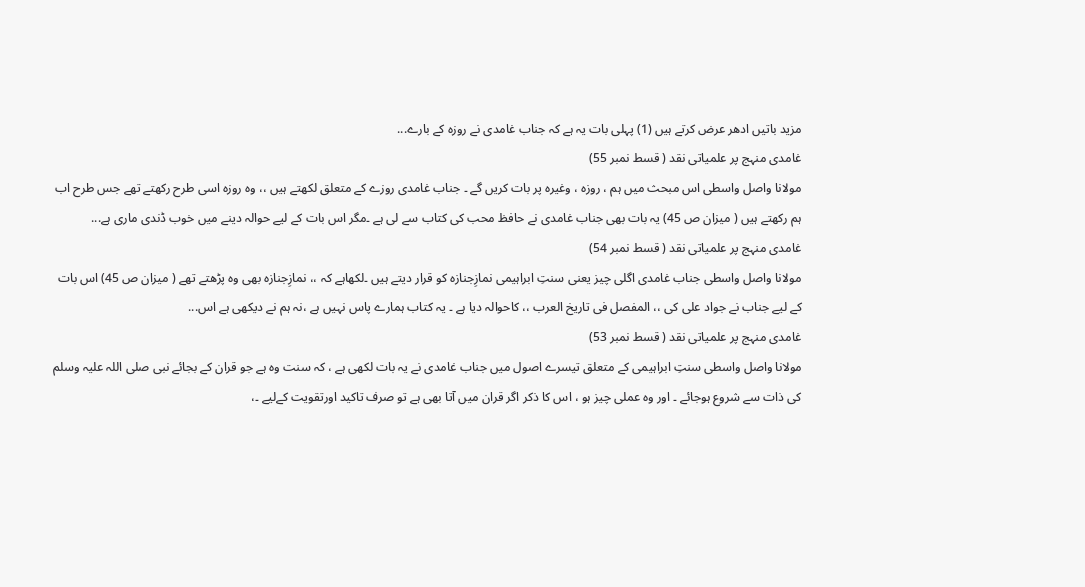مزید باتیں ادھر عرض کرتے ہیں (1) پہلی بات یہ ہے کہ جناب غامدی نے روزہ کے بارے...
غامدی منہج پر علمیاتی نقد ( قسط نمبر 55)
مولانا واصل واسطی اس مبحث میں ہم ، روزہ ، وغیرہ پر بات کریں گے ۔ جناب غامدی روزے کے متعلق لکھتے ہیں ،، وہ روزہ اسی طرح رکھتے تھے جس طرح اب ہم رکھتے ہیں ( میزان ص 45) یہ بات بھی جناب غامدی نے حافظ محب کی کتاب سے لی ہے ۔مگر اس بات کے لیے حوالہ دینے میں خوب ڈندی ماری ہے...
غامدی منہج پر علمیاتی نقد ( قسط نمبر 54)
مولانا واصل واسطی جناب غامدی اگلی چیز یعنی سنتِ ابراہیمی نمازِجنازہ کو قرار دیتے ہیں ۔لکھاہے کہ ،، نمازِجنازہ بھی وہ پڑھتے تھے ( میزان ص 45) اس بات کے لیے جناب نے جواد علی کی ،، المفصل فی تاریخ العرب ،، کاحوالہ دیا ہے ۔ یہ کتاب ہمارے پاس نہیں ہے ،نہ ہم نے دیکھی ہے اس...
غامدی منہج پر علمیاتی نقد ( قسط نمبر 53)
مولانا واصل واسطی سنتِ ابراہیمی کے متعلق تیسرے اصول میں جناب غامدی نے یہ بات لکھی ہے ، کہ سنت وہ ہے جو قران کے بجائے نبی صلی اللہ علیہ وسلم کی ذات سے شروع ہوجائے ۔ اور وہ عملی چیز ہو ، اس کا ذکر اگر قران میں آتا بھی ہے تو صرف تاکید اورتقویت کےلیے ۔،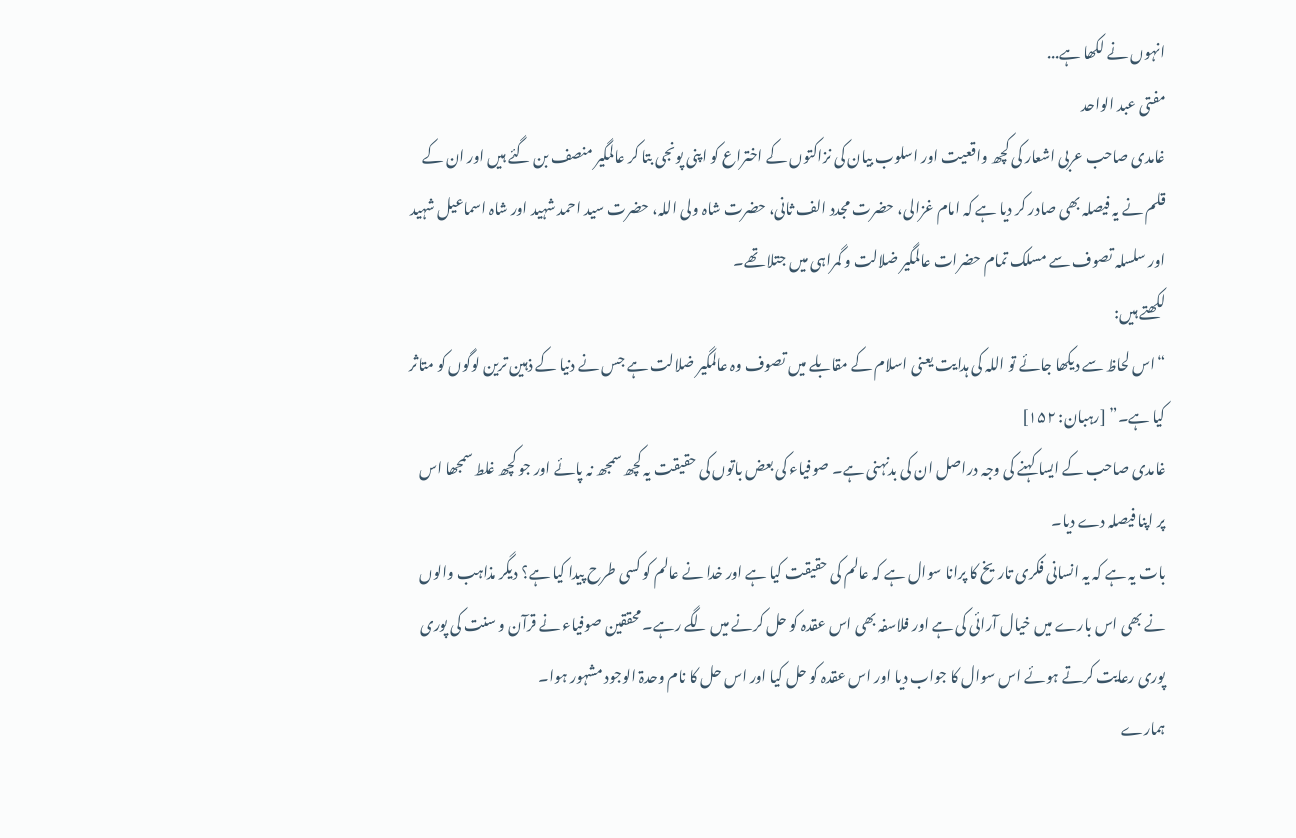انہوں نے لکھا ہے...
مفتی عبد الواحد
غامدی صاحب عربی اشعار کی کچھ واقعیت اور اسلوب بیان کی نزاکتوں کے اختراع کو اپنی پونجی بتا کر عالمگیر منصف بن گئے ہیں اور ان کے قلم نے یہ فیصلہ بھی صادر کر دیا ہے کہ امام غزالی، حضرت مجدد الف ثانی، حضرت شاہ ولی اللہ، حضرت سید احمد شہید اور شاہ اسماعیل شہید اور سلسلہ تصوف سے مسلک تمام حضرات عالمگیر ضلالت و گمراہی میں جتلا تھے۔
لکھتے ہیں:
“اس لحاظ سے دیکھا جائے تو اللہ کی ہدایت یعنی اسلام کے مقابلے میں تصوف وہ عالمگیر ضلالت ہے جس نے دنیا کے ذہین ترین لوگوں کو متاثر کیا ہے۔” [رہبان: ۱۵۲]
غامدی صاحب کے ایسا کہنے کی وجہ دراصل ان کی بدنہنی ہے۔ صوفیاء کی بعض باتوں کی حقیقت یہ کچھ سمجھ نہ پائے اور جو کچھ غلط سمجھا اس پر اپنا فیصلہ دے دیا۔
بات یہ ہے کہ یہ انسانی فکری تاریخ کا پرانا سوال ہے کہ عالم کی حقیقت کیا ہے اور خدا نے عالم کو کسی طرح پیدا کیا ہے؟ دیگر مذاہب والوں نے بھی اس بارے میں خیال آرائی کی ہے اور فلاسفہ بھی اس عقدہ کو حل کرنے میں لگے رہے۔ محققین صوفیاء نے قرآن و سنت کی پوری پوری رعایت کرتے ہوئے اس سوال کا جواب دیا اور اس عقدہ کو حل کیا اور اس حل کا نام وحدۃ الوجود مشہور ہوا۔
ہمارے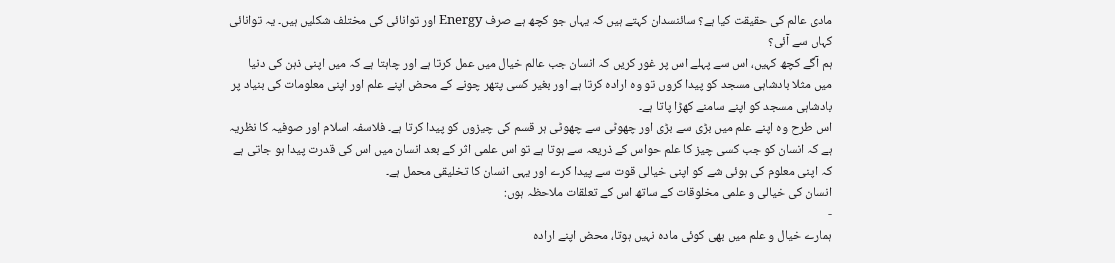مادی عالم کی حقیقت کیا ہے؟ سائنسدان کہتے ہیں کہ یہاں جو کچھ ہے صرف Energy اور توانائی کی مختلف شکلیں ہیں۔ یہ توانائی کہاں سے آئی؟
ہم آگے کچھ کہیں، اس سے پہلے اس پر غور کریں کہ انسان جب عالم خیال میں عمل کرتا ہے اور چاہتا ہے کہ میں اپنی ذہن کی دنیا میں مثلا بادشاہی مسجد کو پیدا کروں تو وہ ارادہ کرتا ہے اور بغیر کسی پتھر چونے کے محض اپنے علم اور اپنی معلومات کی بنیاد پر بادشاہی مسجد کو اپنے سامنے کھڑا پاتا ہے۔
اس طرح وہ اپنے علم میں بڑی سے بڑی اور چھوٹی سے چھوٹی ہر قسم کی چیزوں کو پیدا کرتا ہے۔ فلاسفہ اسلام اور صوفیہ کا نظریہ ہے کہ انسان کو جب کسی چیز کا علم حواس کے ذریعہ سے ہوتا ہے تو اس علمی اثر کے بعد انسان میں اس کی قدرت پیدا ہو جاتی ہے کہ اپنی معلوم کی ہوئی شے کو اپنی خیالی قوت سے پیدا کرے اور یہی انسان کا تخلیقی محمل ہے۔
انسان کی خیالی و علمی مخلوقات کے ساتھ اس کے تعلقات ملاحظہ ہوں:
-
ہمارے خیال و علم میں بھی کوئی مادہ نہیں ہوتا، محض اپنے ارادہ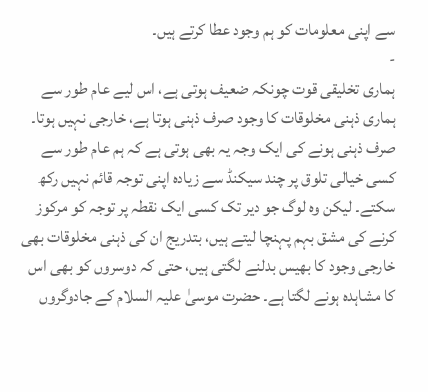سے اپنی معلومات کو ہم وجود عطا کرتے ہیں۔
-
ہماری تخلیقی قوت چونکہ ضعیف ہوتی ہے، اس لیے عام طور سے ہماری ذہنی مخلوقات کا وجود صرف ذہنی ہوتا ہے، خارجی نہیں ہوتا۔ صرف ذہنی ہونے کی ایک وجہ یہ بھی ہوتی ہے کہ ہم عام طور سے کسی خیالی تلوق پر چند سیکنڈ سے زیادہ اپنی توجہ قائم نہیں رکھ سکتے۔ لیکن وہ لوگ جو دیر تک کسی ایک نقطہ پر توجہ کو مرکوز کرنے کی مشق بہم پہنچا لیتے ہیں، بتدریج ان کی ذہنی مخلوقات بھی خارجی وجود کا بھیس بدلنے لگتی ہیں، حتی کہ دوسروں کو بھی اس کا مشاہدہ ہونے لگتا ہے۔ حضرت موسیٰ علیہ السلام کے جادوگروں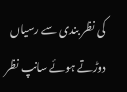کی نظر بندی سے رسیاں دوڑتے ہوئے سانپ نظر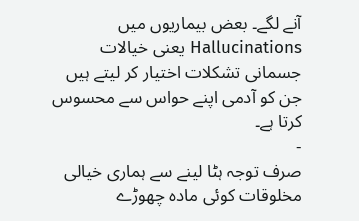آنے لگے۔ بعض بیماریوں میں Hallucinations یعنی خیالات جسمانی تشکلات اختیار کر لیتے ہیں جن کو آدمی اپنے حواس سے محسوس کرتا ہے۔
-
صرف توجہ ہٹا لینے سے ہماری خیالی مخلوقات کوئی مادہ چھوڑے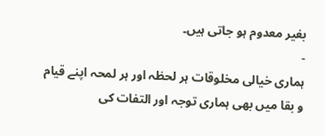بغیر معدوم ہو جاتی ہیں۔
-
ہماری خیالی مخلوقات ہر لحظہ اور ہر لمحہ اپنے قیام و بقا میں بھی ہماری توجہ اور التفات کی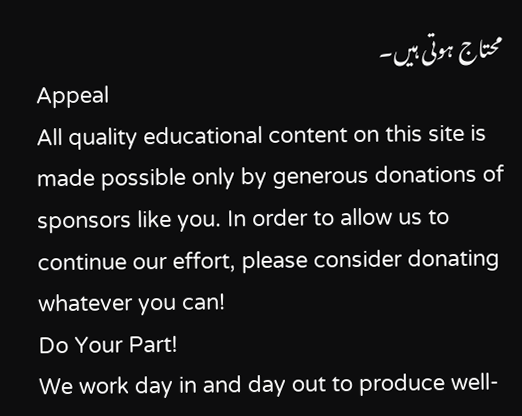محتاج ہوتی ہیں۔
Appeal
All quality educational content on this site is made possible only by generous donations of sponsors like you. In order to allow us to continue our effort, please consider donating whatever you can!
Do Your Part!
We work day in and day out to produce well-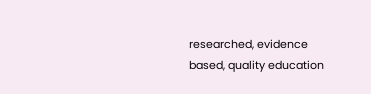researched, evidence based, quality education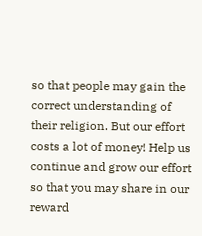so that people may gain the correct understanding of their religion. But our effort costs a lot of money! Help us continue and grow our effort so that you may share in our reward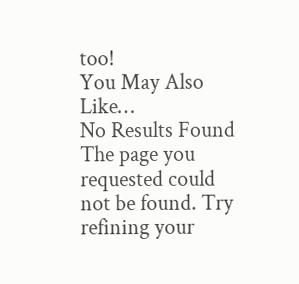too!
You May Also Like…
No Results Found
The page you requested could not be found. Try refining your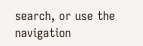search, or use the navigation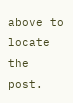above to locate the post.